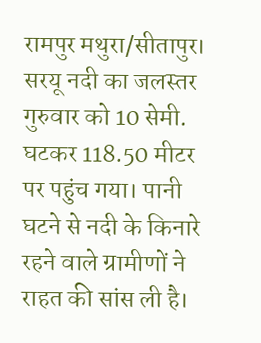रामपुर मथुरा/सीतापुर। सरयू नदी का जलस्तर गुरुवार को 10 सेमी. घटकर 118.50 मीटर पर पहुंच गया। पानी घटने से नदी के किनारे रहने वाले ग्रामीणों ने राहत की सांस ली है।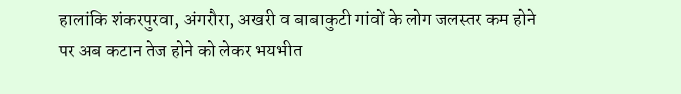हालांकि शंकरपुरवा, अंगरौरा, अखरी व बाबाकुटी गांवों के लोग जलस्तर कम होने पर अब कटान तेज होने को लेकर भयभीत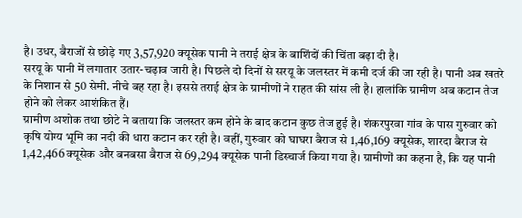है। उधर, बैराजों से छोड़े गए 3,57,920 क्यूसेक पानी ने तराई क्षेत्र के बाशिंदों की चिंता बढ़ा दी है।
सरयू के पानी में लगातार उतार-चढ़ाव जारी है। पिछले दो दिनों से सरयू के जलस्तर में कमी दर्ज की जा रही है। पानी अब खतरे के निशान से 50 सेमी. नीचे बह रहा है। इससे तराई क्षेत्र के ग्रामीणों ने राहत की सांस ली है। हालांकि ग्रामीण अब कटान तेज होने को लेकर आशंकित हैं।
ग्रामीण अशोक तथा छोटे ने बताया कि जलस्तर कम होने के बाद कटान कुछ तेज हुई है। शंकरपुरवा गांव के पास गुरुवार को कृषि योग्य भूमि का नदी की धारा कटान कर रही है। वहीं, गुरुवार को घाघरा बैराज से 1,46,169 क्यूसेक, शारदा बैराज से 1,42,466 क्यूसेक और बनबसा बैराज से 69,294 क्यूसेक पानी डिस्चार्ज किया गया है। ग्रामीणों का कहना है, कि यह पानी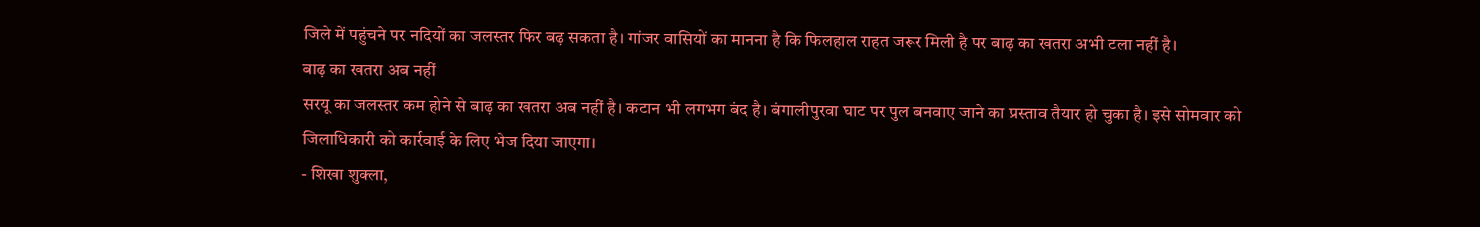जिले में पहुंचने पर नदियों का जलस्तर फिर बढ़ सकता है। गांजर वासियों का मानना है कि फिलहाल राहत जरूर मिली है पर बाढ़ का खतरा अभी टला नहीं है।
बाढ़ का खतरा अब नहीं
सरयू का जलस्तर कम होने से बाढ़ का खतरा अब नहीं है। कटान भी लगभग बंद है। बंगालीपुरवा घाट पर पुल बनवाए जाने का प्रस्ताव तैयार हो चुका है। इसे सोमवार को जिलाधिकारी को कार्रवाई के लिए भेज दिया जाएगा।
- शिखा शुक्ला,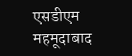एसडीएम महमूदाबाद